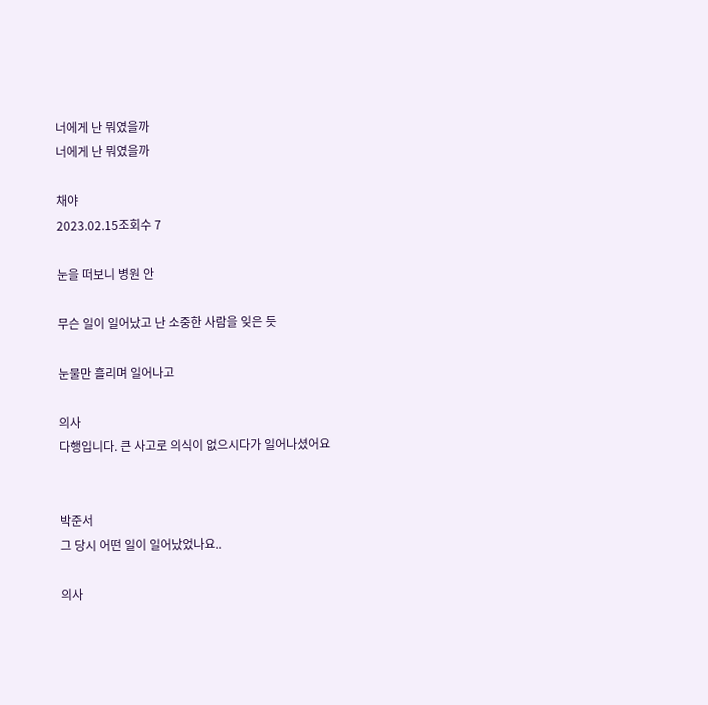너에게 난 뭐였을까
너에게 난 뭐였을까

채야
2023.02.15조회수 7

눈을 떠보니 병원 안

무슨 일이 일어났고 난 소중한 사람을 잊은 듯

눈물만 흘리며 일어나고

의사
다행입니다. 큰 사고로 의식이 없으시다가 일어나셨어요


박준서
그 당시 어떤 일이 일어났었나요..

의사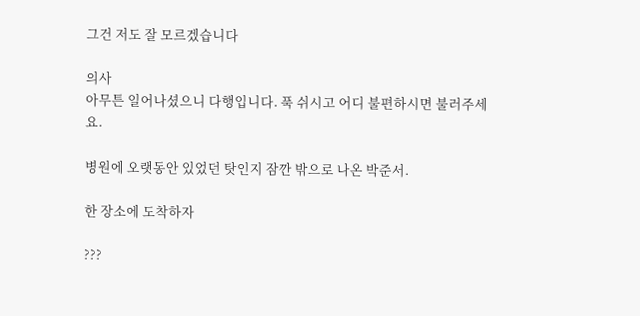그건 저도 잘 모르겠습니다

의사
아무튼 일어나셨으니 다행입니다. 푹 쉬시고 어디 불편하시면 불러주세요.

병원에 오랫동안 있었던 탓인지 잠깐 밖으로 나온 박준서.

한 장소에 도착하자

???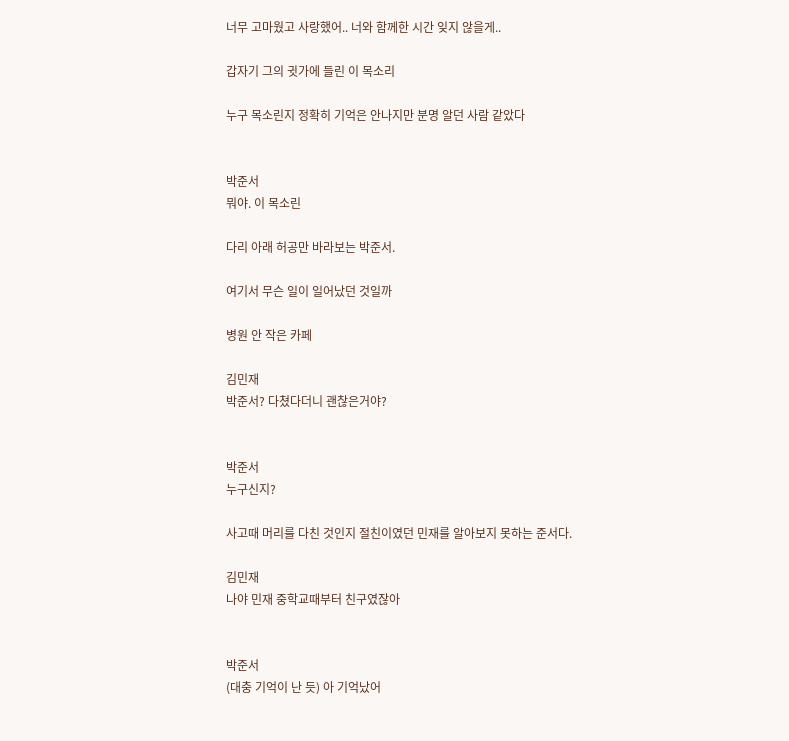너무 고마웠고 사랑했어.. 너와 함께한 시간 잊지 않을게..

갑자기 그의 귓가에 들린 이 목소리

누구 목소린지 정확히 기억은 안나지만 분명 알던 사람 같았다


박준서
뭐야. 이 목소린

다리 아래 허공만 바라보는 박준서.

여기서 무슨 일이 일어났던 것일까

병원 안 작은 카페

김민재
박준서? 다쳤다더니 괜찮은거야?


박준서
누구신지?

사고때 머리를 다친 것인지 절친이였던 민재를 알아보지 못하는 준서다.

김민재
나야 민재 중학교때부터 친구였잖아


박준서
(대충 기억이 난 듯) 아 기억났어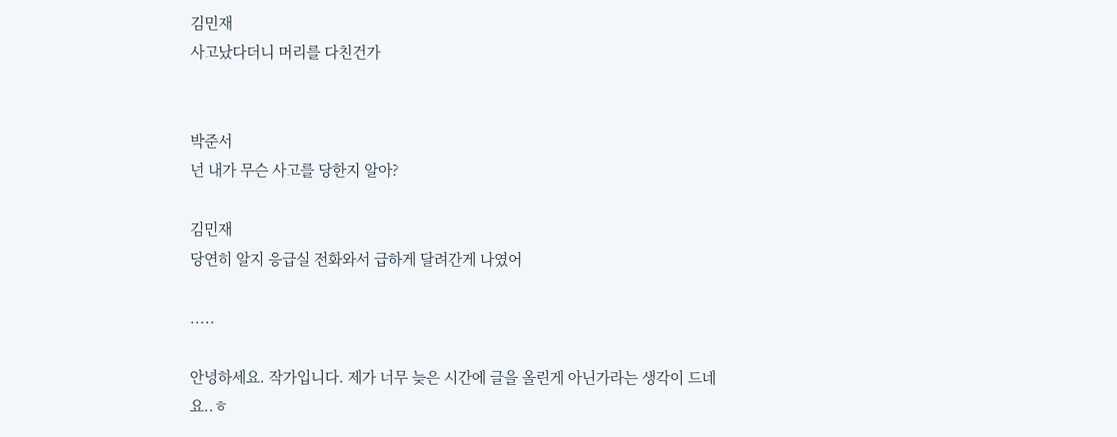김민재
사고났다더니 머리를 다친건가


박준서
넌 내가 무슨 사고를 당한지 알아?

김민재
당연히 알지 응급실 전화와서 급하게 달려간게 나였어

.....

안녕하세요. 작가입니다. 제가 너무 늦은 시간에 글을 올린게 아닌가라는 생각이 드네요..ㅎ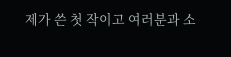제가 쓴 첫 작이고 여러분과 소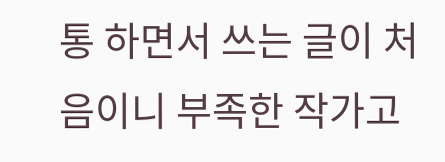통 하면서 쓰는 글이 처음이니 부족한 작가고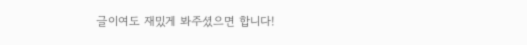글이여도 재밌게 봐주셨으면 합니다!